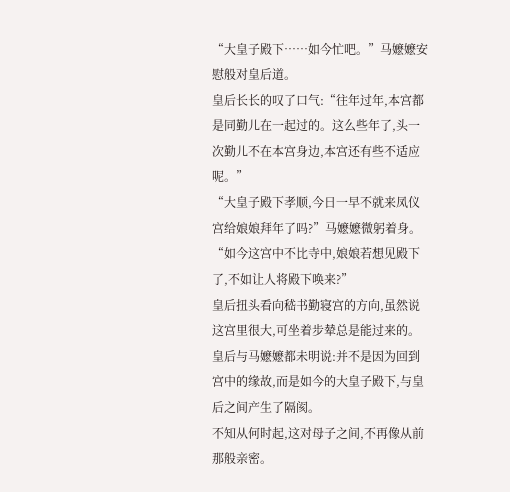“大皇子殿下……如今忙吧。”马嬷嬷安慰般对皇后道。
皇后长长的叹了口气:“往年过年,本宫都是同勤儿在一起过的。这么些年了,头一次勤儿不在本宫身边,本宫还有些不适应呢。”
“大皇子殿下孝顺,今日一早不就来凤仪宫给娘娘拜年了吗?”马嬷嬷微躬着身。
“如今这宫中不比寺中,娘娘若想见殿下了,不如让人将殿下唤来?”
皇后扭头看向嵇书勤寝宫的方向,虽然说这宫里很大,可坐着步辇总是能过来的。
皇后与马嬷嬷都未明说:并不是因为回到宫中的缘故,而是如今的大皇子殿下,与皇后之间产生了隔阂。
不知从何时起,这对母子之间,不再像从前那般亲密。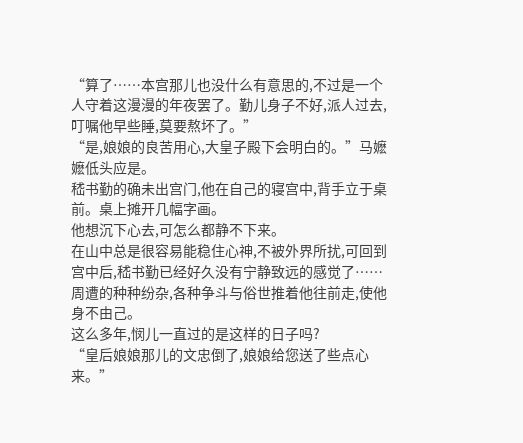“算了……本宫那儿也没什么有意思的,不过是一个人守着这漫漫的年夜罢了。勤儿身子不好,派人过去,叮嘱他早些睡,莫要熬坏了。”
“是,娘娘的良苦用心,大皇子殿下会明白的。”马嬷嬷低头应是。
嵇书勤的确未出宫门,他在自己的寝宫中,背手立于桌前。桌上摊开几幅字画。
他想沉下心去,可怎么都静不下来。
在山中总是很容易能稳住心神,不被外界所扰,可回到宫中后,嵇书勤已经好久没有宁静致远的感觉了……
周遭的种种纷杂,各种争斗与俗世推着他往前走,使他身不由己。
这么多年,悯儿一直过的是这样的日子吗?
“皇后娘娘那儿的文忠倒了,娘娘给您送了些点心来。”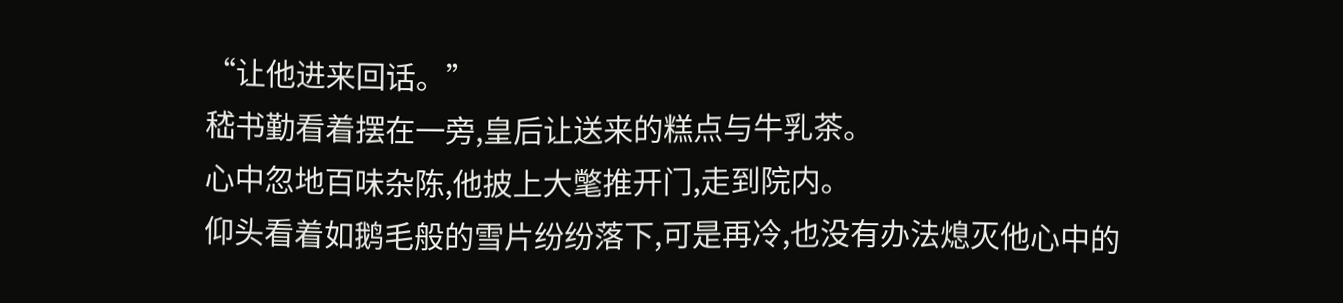“让他进来回话。”
嵇书勤看着摆在一旁,皇后让送来的糕点与牛乳茶。
心中忽地百味杂陈,他披上大氅推开门,走到院内。
仰头看着如鹅毛般的雪片纷纷落下,可是再冷,也没有办法熄灭他心中的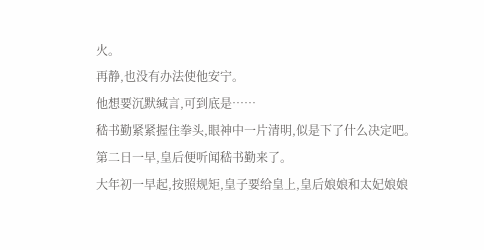火。
再静,也没有办法使他安宁。
他想要沉默缄言,可到底是……
嵇书勤紧紧握住拳头,眼神中一片清明,似是下了什么决定吧。
第二日一早,皇后便听闻嵇书勤来了。
大年初一早起,按照规矩,皇子要给皇上,皇后娘娘和太妃娘娘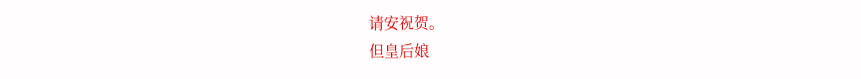请安祝贺。
但皇后娘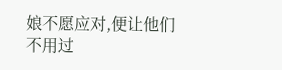娘不愿应对,便让他们不用过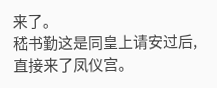来了。
嵇书勤这是同皇上请安过后,直接来了凤仪宫。